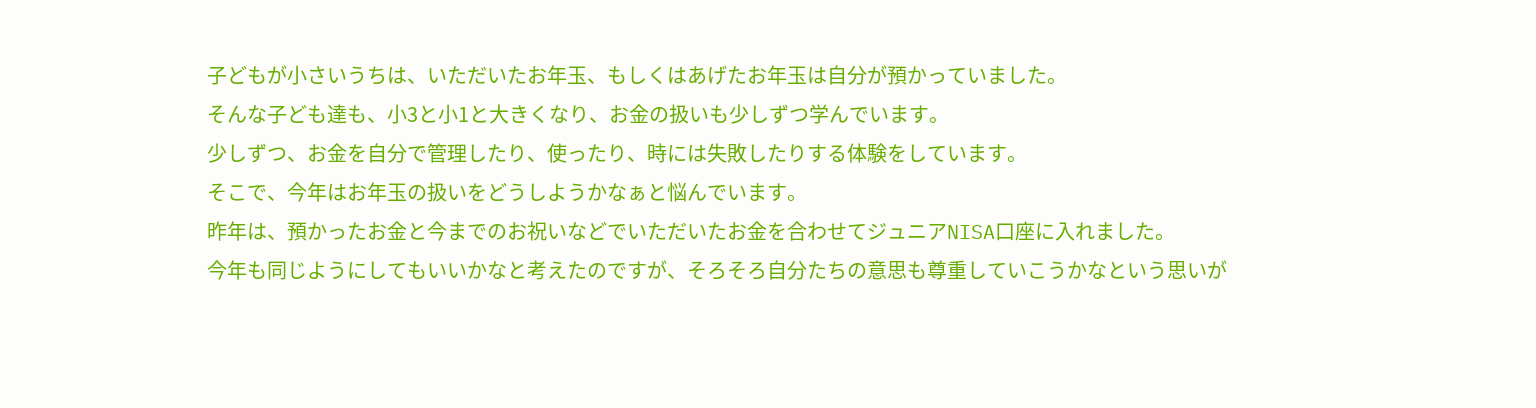子どもが小さいうちは、いただいたお年玉、もしくはあげたお年玉は自分が預かっていました。
そんな子ども達も、小3と小1と大きくなり、お金の扱いも少しずつ学んでいます。
少しずつ、お金を自分で管理したり、使ったり、時には失敗したりする体験をしています。
そこで、今年はお年玉の扱いをどうしようかなぁと悩んでいます。
昨年は、預かったお金と今までのお祝いなどでいただいたお金を合わせてジュニアNISA口座に入れました。
今年も同じようにしてもいいかなと考えたのですが、そろそろ自分たちの意思も尊重していこうかなという思いが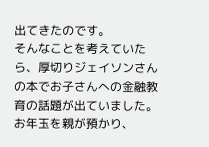出てきたのです。
そんなことを考えていたら、厚切りジェイソンさんの本でお子さんへの金融教育の話題が出ていました。
お年玉を親が預かり、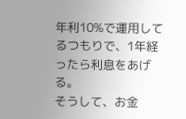年利10%で運用してるつもりで、1年経ったら利息をあげる。
そうして、お金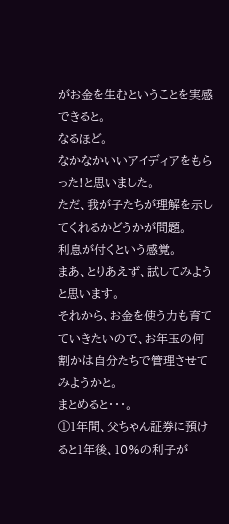がお金を生むということを実感できると。
なるほど。
なかなかいいアイディアをもらった!と思いました。
ただ、我が子たちが理解を示してくれるかどうかが問題。
利息が付くという感覚。
まあ、とりあえず、試してみようと思います。
それから、お金を使う力も育てていきたいので、お年玉の何割かは自分たちで管理させてみようかと。
まとめると・・・。
①1年間、父ちゃん証券に預けると1年後、10%の利子が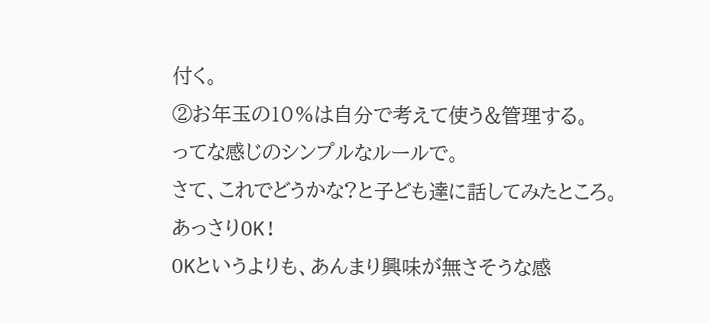付く。
②お年玉の10%は自分で考えて使う&管理する。
ってな感じのシンプルなルールで。
さて、これでどうかな?と子ども達に話してみたところ。
あっさりOK!
OKというよりも、あんまり興味が無さそうな感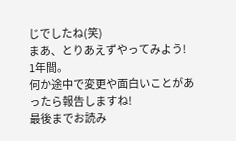じでしたね(笑)
まあ、とりあえずやってみよう!
1年間。
何か途中で変更や面白いことがあったら報告しますね!
最後までお読み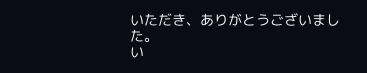いただき、ありがとうございました。
い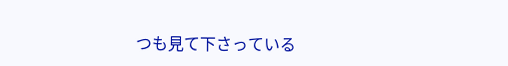つも見て下さっている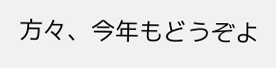方々、今年もどうぞよ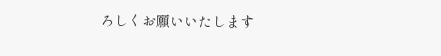ろしくお願いいたします